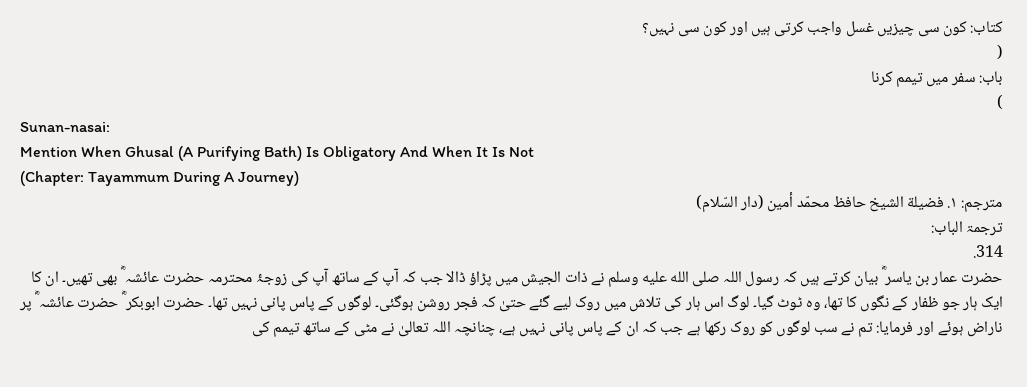کتاب: کون سی چیزیں غسل واجب کرتی ہیں اور کون سی نہیں؟
(
باب: سفر میں تیمم کرنا
)
Sunan-nasai:
Mention When Ghusal (A Purifying Bath) Is Obligatory And When It Is Not
(Chapter: Tayammum During A Journey)
مترجم: ١. فضيلة الشيخ حافظ محمّد أمين (دار السّلام)
ترجمۃ الباب:
314.
حضرت عمار بن یاسر ؓ بیان کرتے ہیں کہ رسول اللہ صلى الله عليه وسلم نے ذات الجیش میں پڑاؤ ڈالا جب کہ آپ کے ساتھ آپ کی زوجۂ محترمہ حضرت عائشہ ؓ بھی تھیں۔ ان کا ایک ہار جو ظفار کے نگوں کا تھا، وہ ٹوٹ گیا۔ لوگ اس ہار کی تلاش میں روک لیے گئے حتیٰ کہ فجر روشن ہوگئی۔ لوگوں کے پاس پانی نہیں تھا۔ حضرت ابوبکر ؓ حضرت عائشہ ؓ پر ناراض ہوئے اور فرمایا: تم نے سب لوگوں کو روک رکھا ہے جب کہ ان کے پاس پانی نہیں ہے، چنانچہ اللہ تعالیٰ نے مٹی کے ساتھ تیمم کی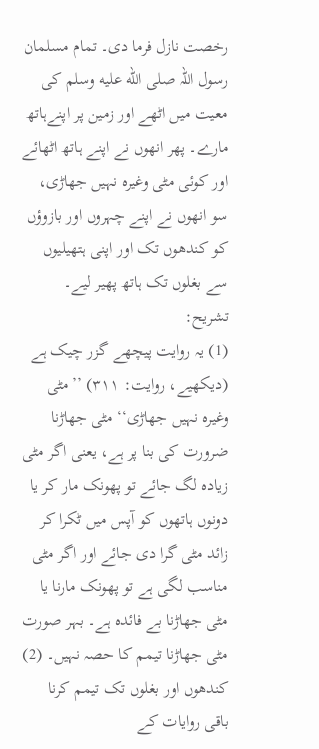رخصت نازل فرما دی۔ تمام مسلمان رسول اللہ صلى الله عليه وسلم کی معیت میں اٹھے اور زمین پر اپنےہاتھ مارے۔ پھر انھوں نے اپنے ہاتھ اٹھائے اور کوئی مٹی وغیرہ نہیں جھاڑی، سو انھوں نے اپنے چہروں اور بازوؤں کو کندھوں تک اور اپنی ہتھیلیوں سے بغلوں تک ہاتھ پھیر لیے۔
تشریح:
(1) یہ روایت پیچھے گزر چیک ہے (دیکھیے، روایت: ۳۱۱) ’’مٹی وغیرہ نہیں جھاڑی‘‘ مٹی جھاڑنا ضرورت کی بنا پر ہے، یعنی اگر مٹی زیادہ لگ جائے تو پھونک مار کر یا دونوں ہاتھوں کو آپس میں ٹکرا کر زائد مٹی گرا دی جائے اور اگر مٹی مناسب لگی ہے تو پھونک مارنا یا مٹی جھاڑنا بے فائدہ ہے۔ بہر صورت مٹی جھاڑنا تیمم کا حصہ نہیں۔ (2) کندھوں اور بغلوں تک تیمم کرنا باقی روایات کے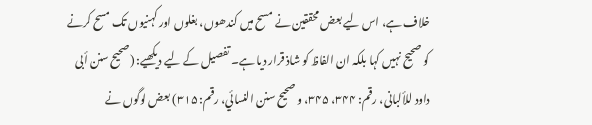خلاف ہے، اس لیے بعض محققین نے مسح میں کندھوں، بغلوں اور کہنیوں تک مسح کرنے کو صحیح نہیں کہا بلکہ ان الفاظ کو شاذ قرار دیا ہے۔ تفصیل کے لیے دیکھیے: (صحیح سنن أبی داود للألبانی، رقم: ۳۴۴، ۳۴۵، و صحیح سنن النسائي، رقم: ۳۱۵) بعض لوگوں نے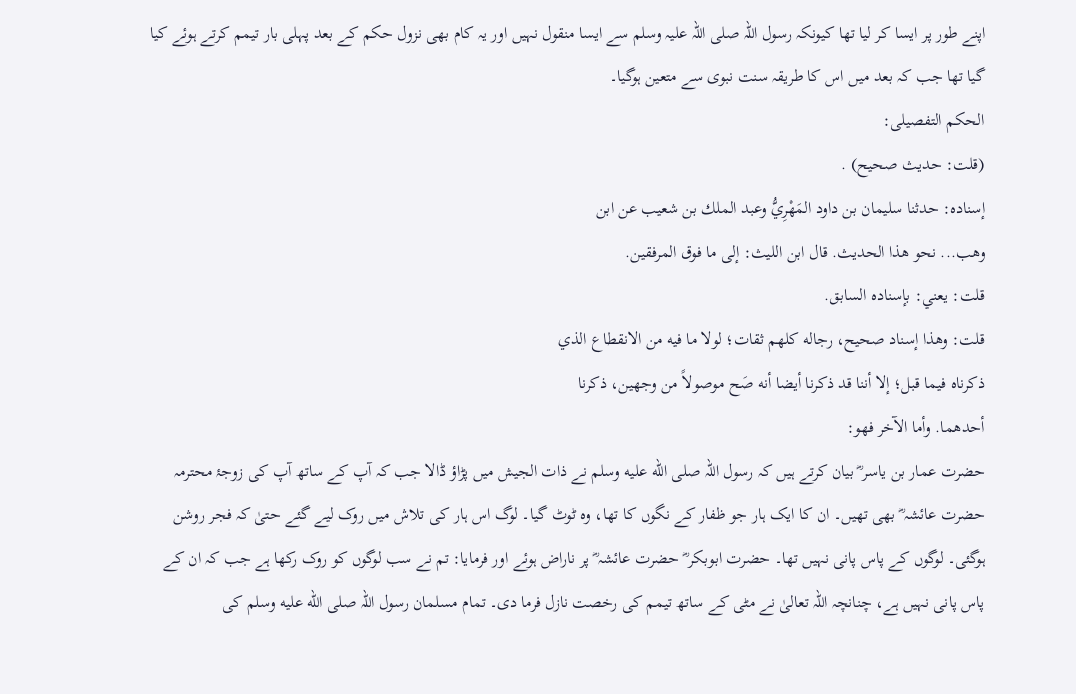اپنے طور پر ایسا کر لیا تھا کیونکہ رسول اللہ صلی اللہ علیہ وسلم سے ایسا منقول نہیں اور یہ کام بھی نزول حکم کے بعد پہلی بار تیمم کرتے ہوئے کیا گیا تھا جب کہ بعد میں اس کا طریقہ سنت نبوی سے متعین ہوگیا۔
الحکم التفصیلی:
(قلت: حديث صحيح) .
إسناده: حدثنا سليمان بن داود المَهْرِيُّ وعبد الملك بن شعيب عن ابن
وهب... نحو هذا الحديث. قال ابن الليث: إلى ما فوق المرفقين.
قلت: يعني: بإسناده السابق.
قلت: وهذا إسناد صحيح، رجاله كلهم ثقات؛ لولا ما فيه من الانقطاع الذي
ذكرناه فيما قبل؛ إلا أننا قد ذكرنا أيضا أنه صَح موصولاً من وجهين، ذكرنا
أحدهما. وأما الآخر فهو:
حضرت عمار بن یاسر ؓ بیان کرتے ہیں کہ رسول اللہ صلى الله عليه وسلم نے ذات الجیش میں پڑاؤ ڈالا جب کہ آپ کے ساتھ آپ کی زوجۂ محترمہ حضرت عائشہ ؓ بھی تھیں۔ ان کا ایک ہار جو ظفار کے نگوں کا تھا، وہ ٹوٹ گیا۔ لوگ اس ہار کی تلاش میں روک لیے گئے حتیٰ کہ فجر روشن ہوگئی۔ لوگوں کے پاس پانی نہیں تھا۔ حضرت ابوبکر ؓ حضرت عائشہ ؓ پر ناراض ہوئے اور فرمایا: تم نے سب لوگوں کو روک رکھا ہے جب کہ ان کے پاس پانی نہیں ہے، چنانچہ اللہ تعالیٰ نے مٹی کے ساتھ تیمم کی رخصت نازل فرما دی۔ تمام مسلمان رسول اللہ صلى الله عليه وسلم کی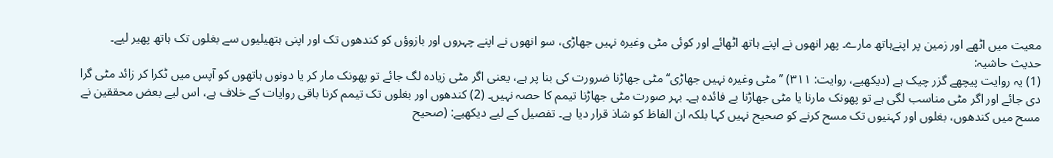معیت میں اٹھے اور زمین پر اپنےہاتھ مارے۔ پھر انھوں نے اپنے ہاتھ اٹھائے اور کوئی مٹی وغیرہ نہیں جھاڑی، سو انھوں نے اپنے چہروں اور بازوؤں کو کندھوں تک اور اپنی ہتھیلیوں سے بغلوں تک ہاتھ پھیر لیے۔
حدیث حاشیہ:
(1) یہ روایت پیچھے گزر چیک ہے (دیکھیے، روایت: ۳۱۱) ’’مٹی وغیرہ نہیں جھاڑی‘‘ مٹی جھاڑنا ضرورت کی بنا پر ہے، یعنی اگر مٹی زیادہ لگ جائے تو پھونک مار کر یا دونوں ہاتھوں کو آپس میں ٹکرا کر زائد مٹی گرا دی جائے اور اگر مٹی مناسب لگی ہے تو پھونک مارنا یا مٹی جھاڑنا بے فائدہ ہے۔ بہر صورت مٹی جھاڑنا تیمم کا حصہ نہیں۔ (2) کندھوں اور بغلوں تک تیمم کرنا باقی روایات کے خلاف ہے، اس لیے بعض محققین نے مسح میں کندھوں، بغلوں اور کہنیوں تک مسح کرنے کو صحیح نہیں کہا بلکہ ان الفاظ کو شاذ قرار دیا ہے۔ تفصیل کے لیے دیکھیے: (صحیح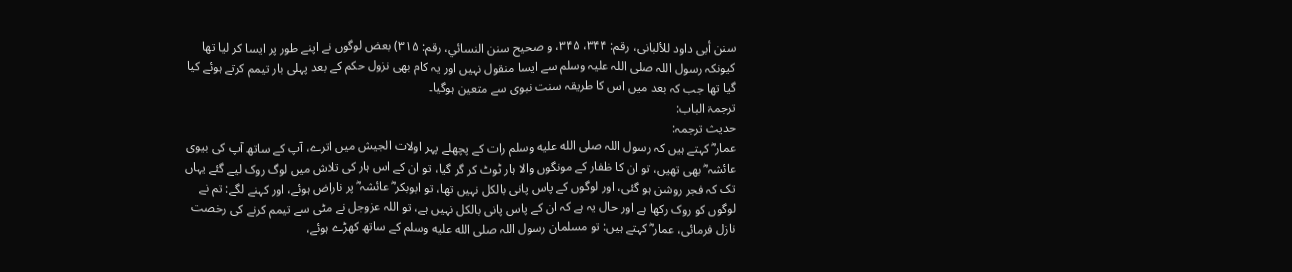سنن أبی داود للألبانی، رقم: ۳۴۴، ۳۴۵، و صحیح سنن النسائي، رقم: ۳۱۵) بعض لوگوں نے اپنے طور پر ایسا کر لیا تھا کیونکہ رسول اللہ صلی اللہ علیہ وسلم سے ایسا منقول نہیں اور یہ کام بھی نزول حکم کے بعد پہلی بار تیمم کرتے ہوئے کیا گیا تھا جب کہ بعد میں اس کا طریقہ سنت نبوی سے متعین ہوگیا۔
ترجمۃ الباب:
حدیث ترجمہ:
عمار ؓ کہتے ہیں کہ رسول اللہ صلى الله عليه وسلم رات کے پچھلے پہر اولات الجیش میں اترے، آپ کے ساتھ آپ کی بیوی عائشہ ؓ بھی تھیں، تو ان کا ظفار کے مونگوں والا ہار ٹوٹ کر گر گیا، تو ان کے اس ہار کی تلاش میں لوگ روک لیے گئے یہاں تک کہ فجر روشن ہو گئی، اور لوگوں کے پاس پانی بالکل نہیں تھا، تو ابوبکر ؓ عائشہ ؓ پر ناراض ہوئے، اور کہنے لگے: تم نے لوگوں کو روک رکھا ہے اور حال یہ ہے کہ ان کے پاس پانی بالکل نہیں ہے، تو اللہ عزوجل نے مٹی سے تیمم کرنے کی رخصت نازل فرمائی، عمار ؓ کہتے ہیں: تو مسلمان رسول اللہ صلى الله عليه وسلم کے ساتھ کھڑے ہوئے،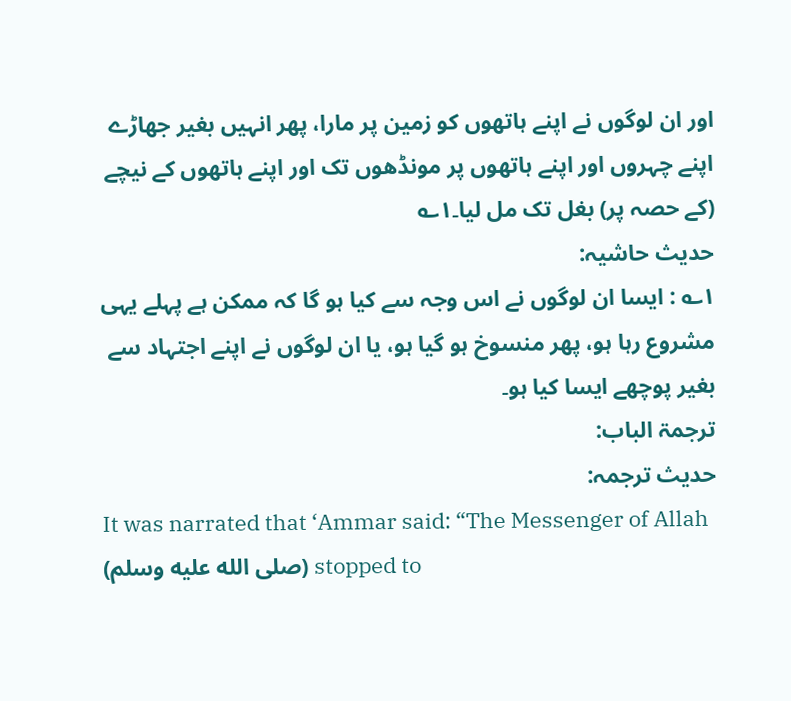اور ان لوگوں نے اپنے ہاتھوں کو زمین پر مارا، پھر انہیں بغیر جھاڑے اپنے چہروں اور اپنے ہاتھوں پر مونڈھوں تک اور اپنے ہاتھوں کے نیچے (کے حصہ پر) بغل تک مل لیا۔۱؎
حدیث حاشیہ:
۱؎ : ایسا ان لوگوں نے اس وجہ سے کیا ہو گا کہ ممکن ہے پہلے یہی مشروع رہا ہو، پھر منسوخ ہو گیا ہو، یا ان لوگوں نے اپنے اجتہاد سے بغیر پوچھے ایسا کیا ہو۔
ترجمۃ الباب:
حدیث ترجمہ:
It was narrated that ‘Ammar said: “The Messenger of Allah (صلى الله عليه وسلم) stopped to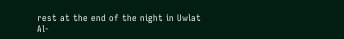rest at the end of the night in Uwlat Al-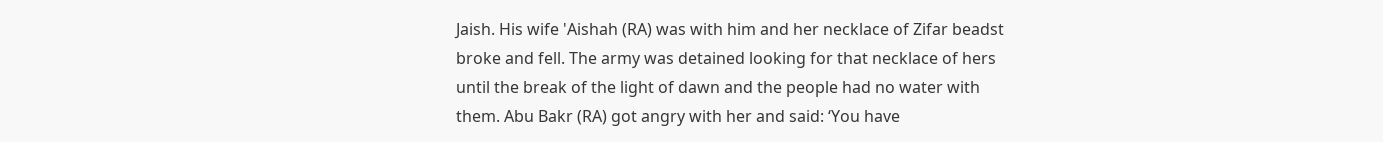Jaish. His wife 'Aishah (RA) was with him and her necklace of Zifar beadst broke and fell. The army was detained looking for that necklace of hers until the break of the light of dawn and the people had no water with them. Abu Bakr (RA) got angry with her and said: ‘You have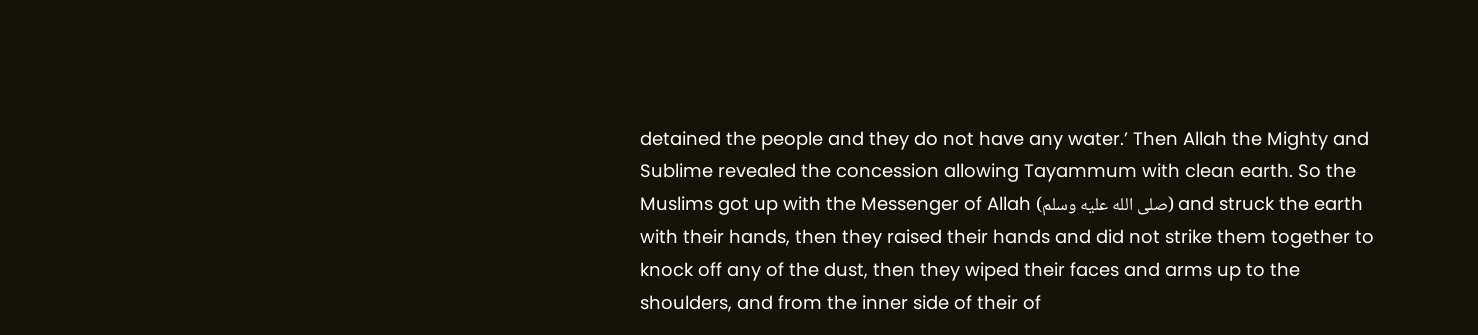detained the people and they do not have any water.’ Then Allah the Mighty and Sublime revealed the concession allowing Tayammum with clean earth. So the Muslims got up with the Messenger of Allah (صلى الله عليه وسلم) and struck the earth with their hands, then they raised their hands and did not strike them together to knock off any of the dust, then they wiped their faces and arms up to the shoulders, and from the inner side of their of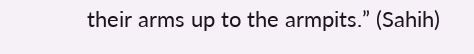their arms up to the armpits.” (Sahih)